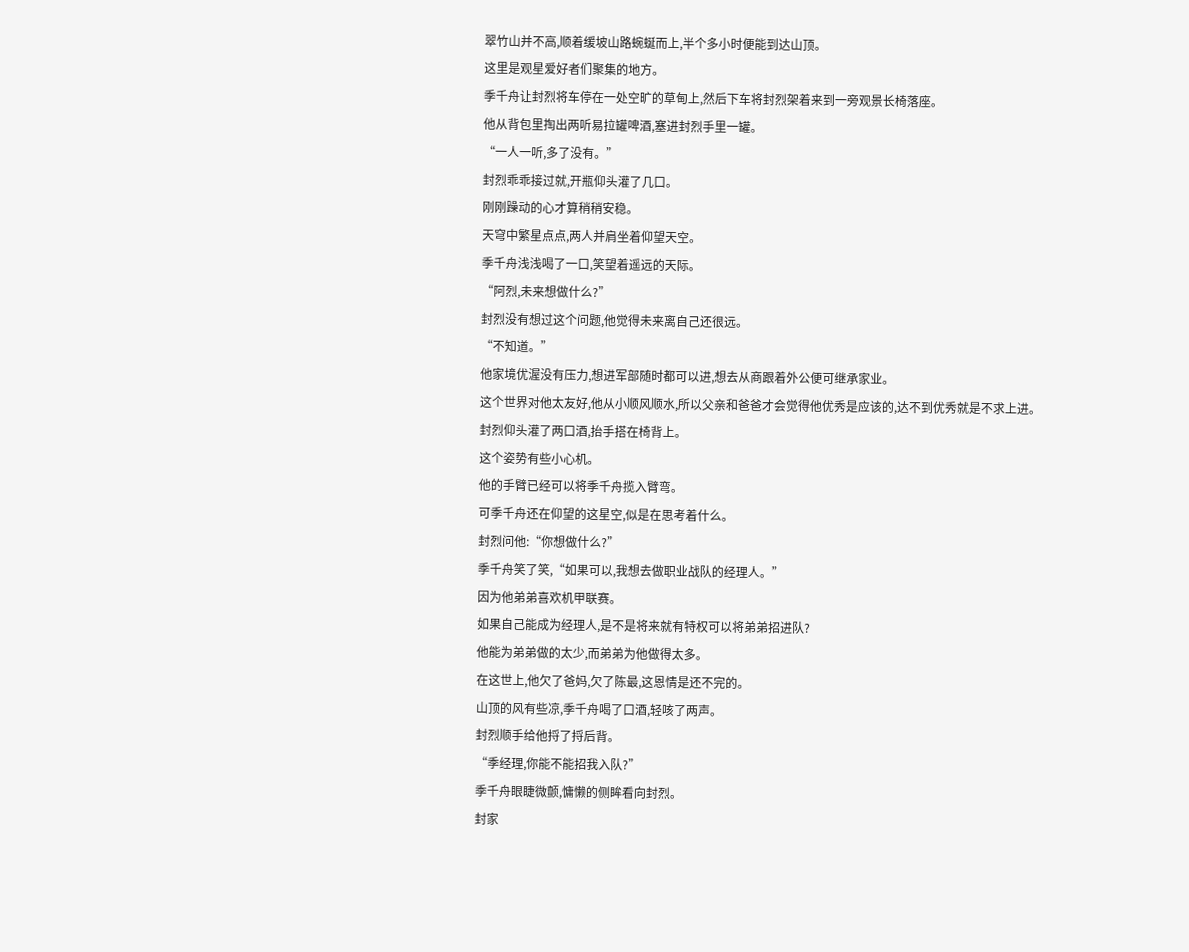翠竹山并不高,顺着缓坡山路蜿蜒而上,半个多小时便能到达山顶。
这里是观星爱好者们聚集的地方。
季千舟让封烈将车停在一处空旷的草甸上,然后下车将封烈架着来到一旁观景长椅落座。
他从背包里掏出两听易拉罐啤酒,塞进封烈手里一罐。
“一人一听,多了没有。”
封烈乖乖接过就,开瓶仰头灌了几口。
刚刚躁动的心才算稍稍安稳。
天穹中繁星点点,两人并肩坐着仰望天空。
季千舟浅浅喝了一口,笑望着遥远的天际。
“阿烈,未来想做什么?”
封烈没有想过这个问题,他觉得未来离自己还很远。
“不知道。”
他家境优渥没有压力,想进军部随时都可以进,想去从商跟着外公便可继承家业。
这个世界对他太友好,他从小顺风顺水,所以父亲和爸爸才会觉得他优秀是应该的,达不到优秀就是不求上进。
封烈仰头灌了两口酒,抬手搭在椅背上。
这个姿势有些小心机。
他的手臂已经可以将季千舟揽入臂弯。
可季千舟还在仰望的这星空,似是在思考着什么。
封烈问他:“你想做什么?”
季千舟笑了笑,“如果可以,我想去做职业战队的经理人。”
因为他弟弟喜欢机甲联赛。
如果自己能成为经理人,是不是将来就有特权可以将弟弟招进队?
他能为弟弟做的太少,而弟弟为他做得太多。
在这世上,他欠了爸妈,欠了陈最,这恩情是还不完的。
山顶的风有些凉,季千舟喝了口酒,轻咳了两声。
封烈顺手给他捋了捋后背。
“季经理,你能不能招我入队?”
季千舟眼睫微颤,慵懒的侧眸看向封烈。
封家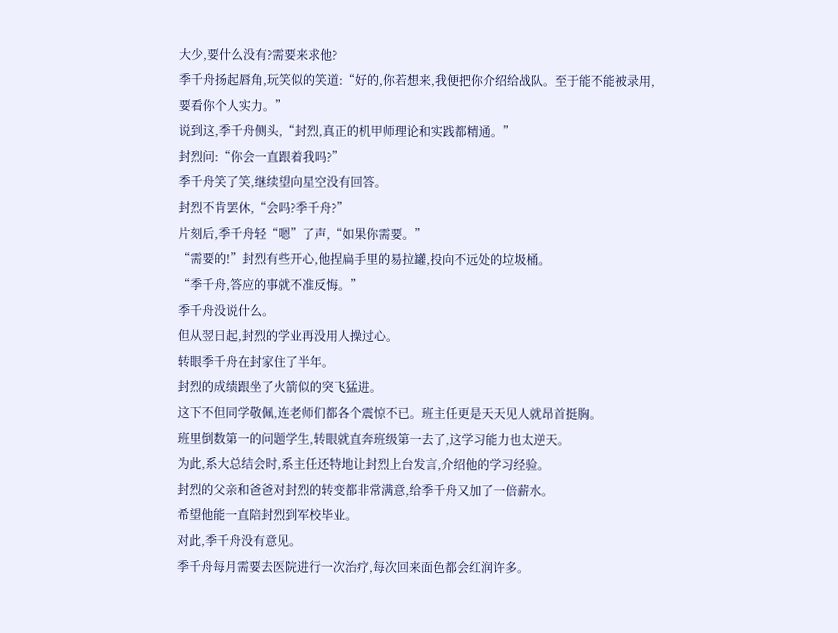大少,要什么没有?需要来求他?
季千舟扬起唇角,玩笑似的笑道:“好的,你若想来,我便把你介绍给战队。至于能不能被录用,要看你个人实力。”
说到这,季千舟侧头,“封烈,真正的机甲师理论和实践都精通。”
封烈问:“你会一直跟着我吗?”
季千舟笑了笑,继续望向星空没有回答。
封烈不肯罢休,“会吗?季千舟?”
片刻后,季千舟轻“嗯”了声,“如果你需要。”
“需要的!”封烈有些开心,他捏扁手里的易拉罐,投向不远处的垃圾桶。
“季千舟,答应的事就不准反悔。”
季千舟没说什么。
但从翌日起,封烈的学业再没用人操过心。
转眼季千舟在封家住了半年。
封烈的成绩跟坐了火箭似的突飞猛进。
这下不但同学敬佩,连老师们都各个震惊不已。班主任更是天天见人就昂首挺胸。
班里倒数第一的问题学生,转眼就直奔班级第一去了,这学习能力也太逆天。
为此,系大总结会时,系主任还特地让封烈上台发言,介绍他的学习经验。
封烈的父亲和爸爸对封烈的转变都非常满意,给季千舟又加了一倍薪水。
希望他能一直陪封烈到军校毕业。
对此,季千舟没有意见。
季千舟每月需要去医院进行一次治疗,每次回来面色都会红润许多。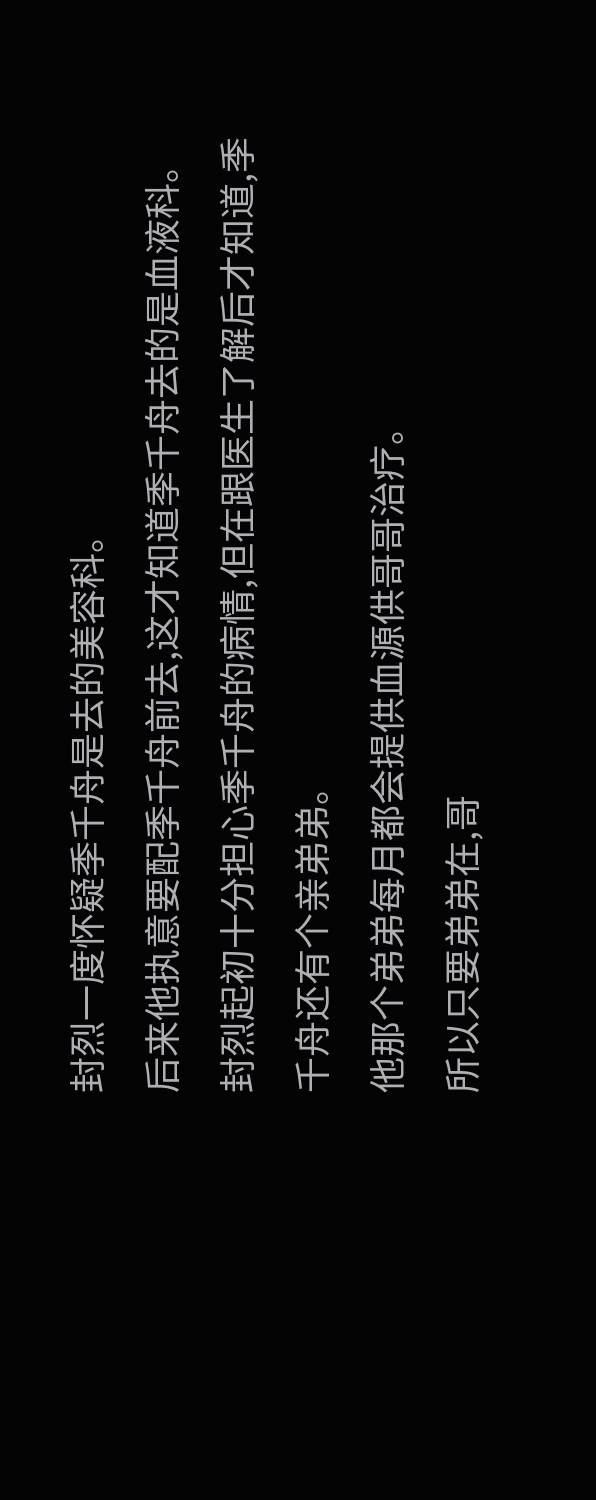封烈一度怀疑季千舟是去的美容科。
后来他执意要配季千舟前去,这才知道季千舟去的是血液科。
封烈起初十分担心季千舟的病情,但在跟医生了解后才知道,季千舟还有个亲弟弟。
他那个弟弟每月都会提供血源供哥哥治疗。
所以只要弟弟在,哥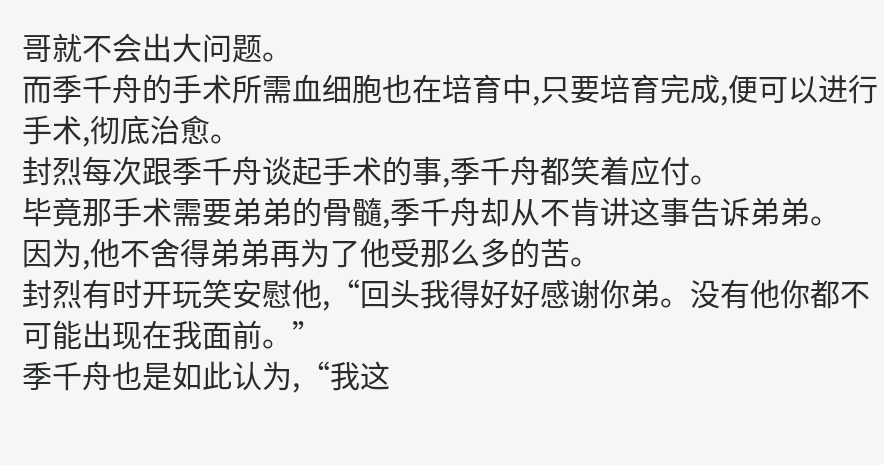哥就不会出大问题。
而季千舟的手术所需血细胞也在培育中,只要培育完成,便可以进行手术,彻底治愈。
封烈每次跟季千舟谈起手术的事,季千舟都笑着应付。
毕竟那手术需要弟弟的骨髓,季千舟却从不肯讲这事告诉弟弟。
因为,他不舍得弟弟再为了他受那么多的苦。
封烈有时开玩笑安慰他,“回头我得好好感谢你弟。没有他你都不可能出现在我面前。”
季千舟也是如此认为,“我这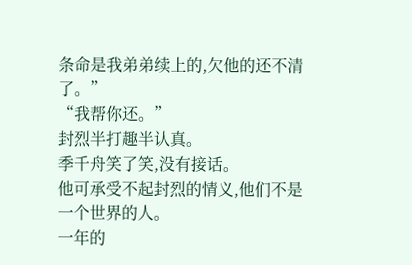条命是我弟弟续上的,欠他的还不清了。”
“我帮你还。”
封烈半打趣半认真。
季千舟笑了笑,没有接话。
他可承受不起封烈的情义,他们不是一个世界的人。
一年的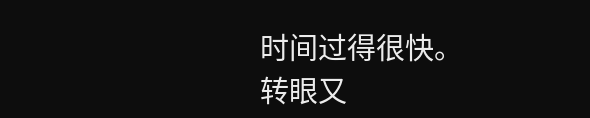时间过得很快。
转眼又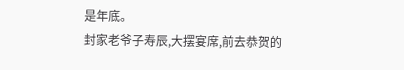是年底。
封家老爷子寿辰,大摆宴席,前去恭贺的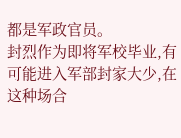都是军政官员。
封烈作为即将军校毕业,有可能进入军部封家大少,在这种场合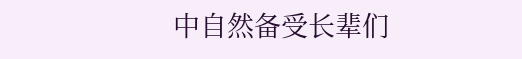中自然备受长辈们